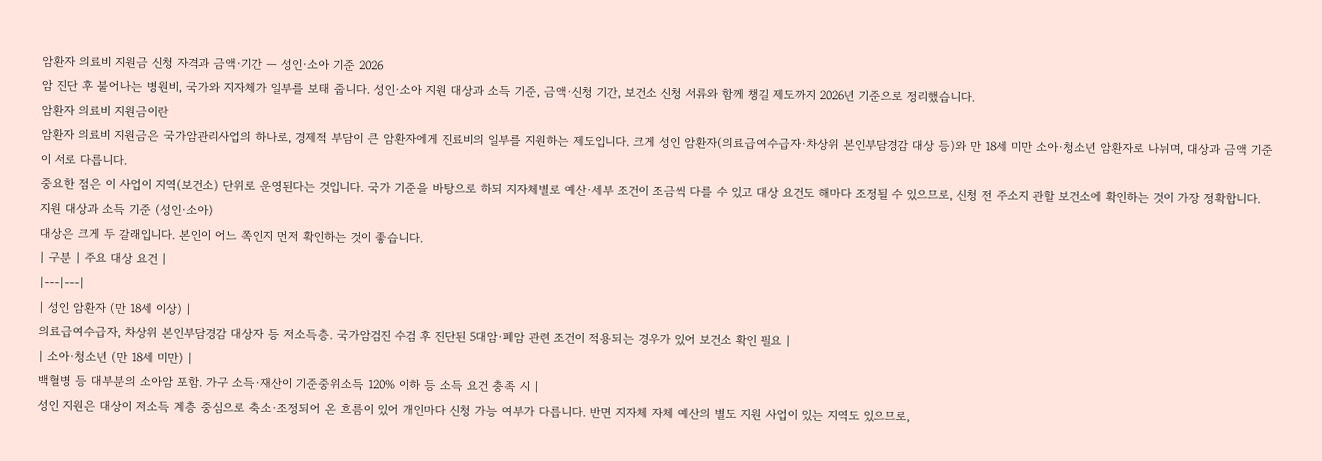암환자 의료비 지원금 신청 자격과 금액·기간 — 성인·소아 기준 2026
암 진단 후 불어나는 병원비, 국가와 지자체가 일부를 보태 줍니다. 성인·소아 지원 대상과 소득 기준, 금액·신청 기간, 보건소 신청 서류와 함께 챙길 제도까지 2026년 기준으로 정리했습니다.
암환자 의료비 지원금이란
암환자 의료비 지원금은 국가암관리사업의 하나로, 경제적 부담이 큰 암환자에게 진료비의 일부를 지원하는 제도입니다. 크게 성인 암환자(의료급여수급자·차상위 본인부담경감 대상 등)와 만 18세 미만 소아·청소년 암환자로 나뉘며, 대상과 금액 기준이 서로 다릅니다.
중요한 점은 이 사업이 지역(보건소) 단위로 운영된다는 것입니다. 국가 기준을 바탕으로 하되 지자체별로 예산·세부 조건이 조금씩 다를 수 있고 대상 요건도 해마다 조정될 수 있으므로, 신청 전 주소지 관할 보건소에 확인하는 것이 가장 정확합니다.
지원 대상과 소득 기준 (성인·소아)
대상은 크게 두 갈래입니다. 본인이 어느 쪽인지 먼저 확인하는 것이 좋습니다.
| 구분 | 주요 대상 요건 |
|---|---|
| 성인 암환자 (만 18세 이상) |
의료급여수급자, 차상위 본인부담경감 대상자 등 저소득층. 국가암검진 수검 후 진단된 5대암·폐암 관련 조건이 적용되는 경우가 있어 보건소 확인 필요 |
| 소아·청소년 (만 18세 미만) |
백혈병 등 대부분의 소아암 포함. 가구 소득·재산이 기준중위소득 120% 이하 등 소득 요건 충족 시 |
성인 지원은 대상이 저소득 계층 중심으로 축소·조정되어 온 흐름이 있어 개인마다 신청 가능 여부가 다릅니다. 반면 지자체 자체 예산의 별도 지원 사업이 있는 지역도 있으므로,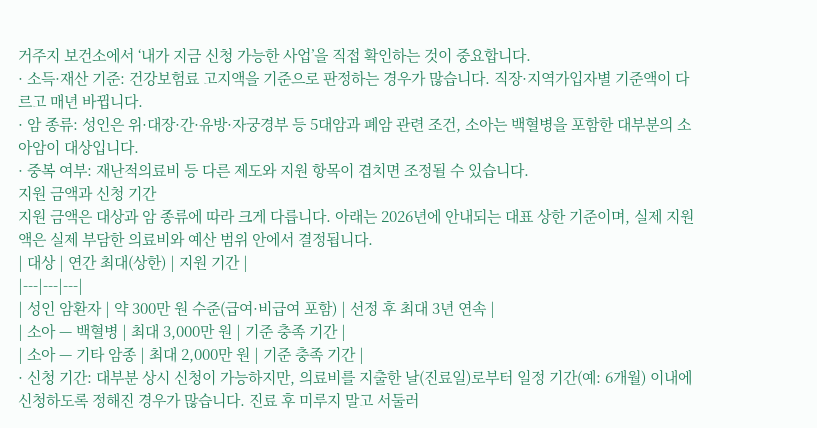거주지 보건소에서 ‘내가 지금 신청 가능한 사업’을 직접 확인하는 것이 중요합니다.
· 소득·재산 기준: 건강보험료 고지액을 기준으로 판정하는 경우가 많습니다. 직장·지역가입자별 기준액이 다르고 매년 바뀝니다.
· 암 종류: 성인은 위·대장·간·유방·자궁경부 등 5대암과 폐암 관련 조건, 소아는 백혈병을 포함한 대부분의 소아암이 대상입니다.
· 중복 여부: 재난적의료비 등 다른 제도와 지원 항목이 겹치면 조정될 수 있습니다.
지원 금액과 신청 기간
지원 금액은 대상과 암 종류에 따라 크게 다릅니다. 아래는 2026년에 안내되는 대표 상한 기준이며, 실제 지원액은 실제 부담한 의료비와 예산 범위 안에서 결정됩니다.
| 대상 | 연간 최대(상한) | 지원 기간 |
|---|---|---|
| 성인 암환자 | 약 300만 원 수준(급여·비급여 포함) | 선정 후 최대 3년 연속 |
| 소아 — 백혈병 | 최대 3,000만 원 | 기준 충족 기간 |
| 소아 — 기타 암종 | 최대 2,000만 원 | 기준 충족 기간 |
· 신청 기간: 대부분 상시 신청이 가능하지만, 의료비를 지출한 날(진료일)로부터 일정 기간(예: 6개월) 이내에 신청하도록 정해진 경우가 많습니다. 진료 후 미루지 말고 서둘러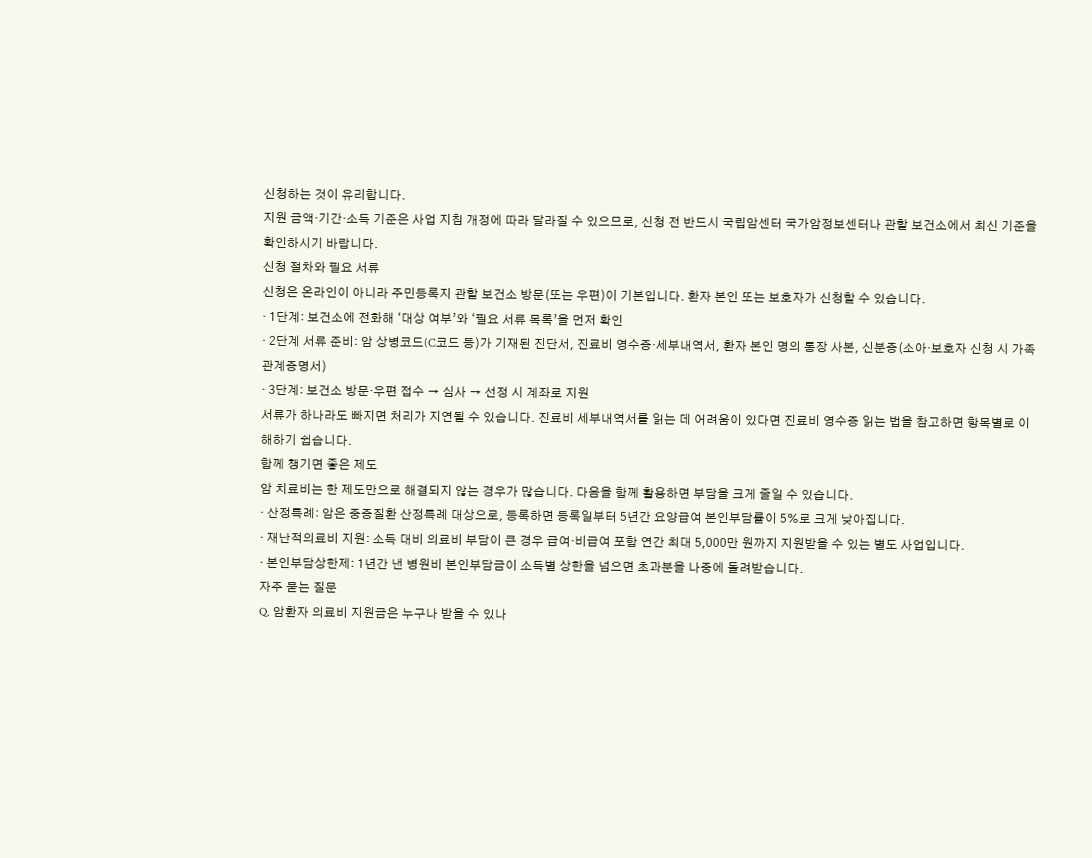신청하는 것이 유리합니다.
지원 금액·기간·소득 기준은 사업 지침 개정에 따라 달라질 수 있으므로, 신청 전 반드시 국립암센터 국가암정보센터나 관할 보건소에서 최신 기준을 확인하시기 바랍니다.
신청 절차와 필요 서류
신청은 온라인이 아니라 주민등록지 관할 보건소 방문(또는 우편)이 기본입니다. 환자 본인 또는 보호자가 신청할 수 있습니다.
· 1단계: 보건소에 전화해 ‘대상 여부’와 ‘필요 서류 목록’을 먼저 확인
· 2단계 서류 준비: 암 상병코드(C코드 등)가 기재된 진단서, 진료비 영수증·세부내역서, 환자 본인 명의 통장 사본, 신분증(소아·보호자 신청 시 가족관계증명서)
· 3단계: 보건소 방문·우편 접수 → 심사 → 선정 시 계좌로 지원
서류가 하나라도 빠지면 처리가 지연될 수 있습니다. 진료비 세부내역서를 읽는 데 어려움이 있다면 진료비 영수증 읽는 법을 참고하면 항목별로 이해하기 쉽습니다.
함께 챙기면 좋은 제도
암 치료비는 한 제도만으로 해결되지 않는 경우가 많습니다. 다음을 함께 활용하면 부담을 크게 줄일 수 있습니다.
· 산정특례: 암은 중증질환 산정특례 대상으로, 등록하면 등록일부터 5년간 요양급여 본인부담률이 5%로 크게 낮아집니다.
· 재난적의료비 지원: 소득 대비 의료비 부담이 큰 경우 급여·비급여 포함 연간 최대 5,000만 원까지 지원받을 수 있는 별도 사업입니다.
· 본인부담상한제: 1년간 낸 병원비 본인부담금이 소득별 상한을 넘으면 초과분을 나중에 돌려받습니다.
자주 묻는 질문
Q. 암환자 의료비 지원금은 누구나 받을 수 있나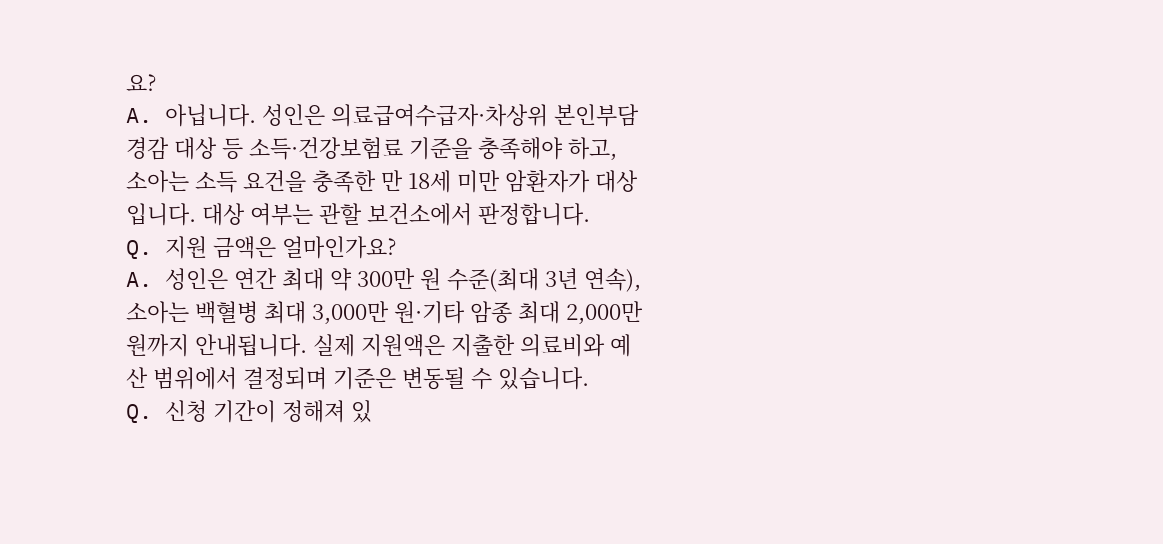요?
A. 아닙니다. 성인은 의료급여수급자·차상위 본인부담경감 대상 등 소득·건강보험료 기준을 충족해야 하고, 소아는 소득 요건을 충족한 만 18세 미만 암환자가 대상입니다. 대상 여부는 관할 보건소에서 판정합니다.
Q. 지원 금액은 얼마인가요?
A. 성인은 연간 최대 약 300만 원 수준(최대 3년 연속), 소아는 백혈병 최대 3,000만 원·기타 암종 최대 2,000만 원까지 안내됩니다. 실제 지원액은 지출한 의료비와 예산 범위에서 결정되며 기준은 변동될 수 있습니다.
Q. 신청 기간이 정해져 있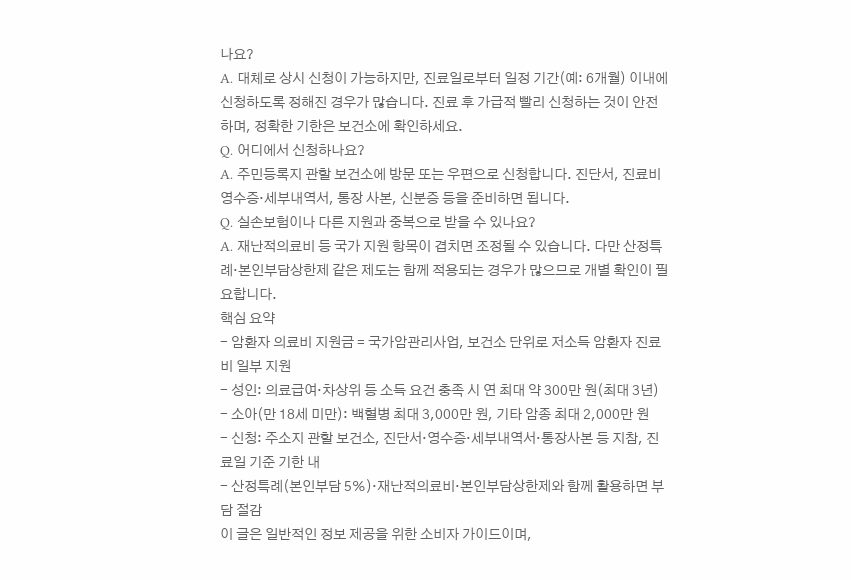나요?
A. 대체로 상시 신청이 가능하지만, 진료일로부터 일정 기간(예: 6개월) 이내에 신청하도록 정해진 경우가 많습니다. 진료 후 가급적 빨리 신청하는 것이 안전하며, 정확한 기한은 보건소에 확인하세요.
Q. 어디에서 신청하나요?
A. 주민등록지 관할 보건소에 방문 또는 우편으로 신청합니다. 진단서, 진료비 영수증·세부내역서, 통장 사본, 신분증 등을 준비하면 됩니다.
Q. 실손보험이나 다른 지원과 중복으로 받을 수 있나요?
A. 재난적의료비 등 국가 지원 항목이 겹치면 조정될 수 있습니다. 다만 산정특례·본인부담상한제 같은 제도는 함께 적용되는 경우가 많으므로 개별 확인이 필요합니다.
핵심 요약
- 암환자 의료비 지원금 = 국가암관리사업, 보건소 단위로 저소득 암환자 진료비 일부 지원
- 성인: 의료급여·차상위 등 소득 요건 충족 시 연 최대 약 300만 원(최대 3년)
- 소아(만 18세 미만): 백혈병 최대 3,000만 원, 기타 암종 최대 2,000만 원
- 신청: 주소지 관할 보건소, 진단서·영수증·세부내역서·통장사본 등 지참, 진료일 기준 기한 내
- 산정특례(본인부담 5%)·재난적의료비·본인부담상한제와 함께 활용하면 부담 절감
이 글은 일반적인 정보 제공을 위한 소비자 가이드이며,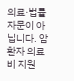의료·법률 자문이 아닙니다. 암환자 의료비 지원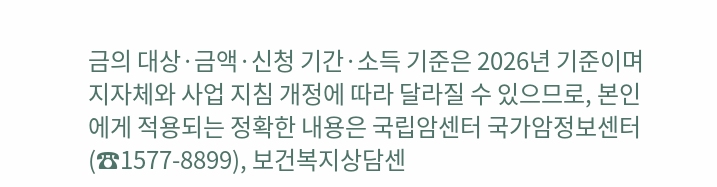금의 대상·금액·신청 기간·소득 기준은 2026년 기준이며 지자체와 사업 지침 개정에 따라 달라질 수 있으므로, 본인에게 적용되는 정확한 내용은 국립암센터 국가암정보센터(☎1577-8899), 보건복지상담센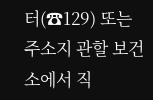터(☎129) 또는 주소지 관할 보건소에서 직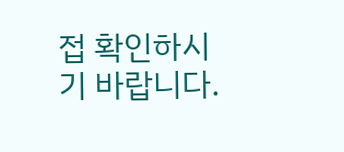접 확인하시기 바랍니다.